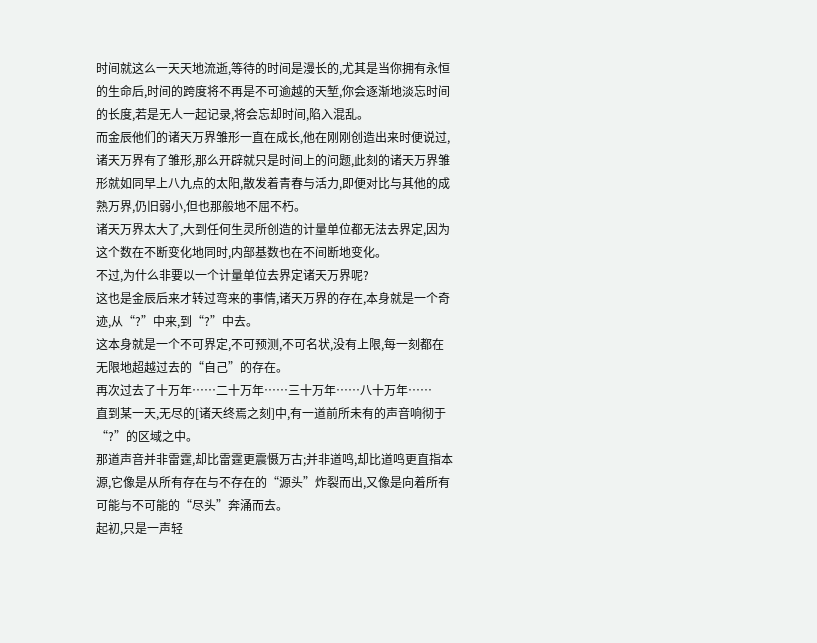时间就这么一天天地流逝,等待的时间是漫长的,尤其是当你拥有永恒的生命后,时间的跨度将不再是不可逾越的天堑,你会逐渐地淡忘时间的长度,若是无人一起记录,将会忘却时间,陷入混乱。
而金辰他们的诸天万界雏形一直在成长,他在刚刚创造出来时便说过,诸天万界有了雏形,那么开辟就只是时间上的问题,此刻的诸天万界雏形就如同早上八九点的太阳,散发着青春与活力,即便对比与其他的成熟万界,仍旧弱小,但也那般地不屈不朽。
诸天万界太大了,大到任何生灵所创造的计量单位都无法去界定,因为这个数在不断变化地同时,内部基数也在不间断地变化。
不过,为什么非要以一个计量单位去界定诸天万界呢?
这也是金辰后来才转过弯来的事情,诸天万界的存在,本身就是一个奇迹,从“?”中来,到“?”中去。
这本身就是一个不可界定,不可预测,不可名状,没有上限,每一刻都在无限地超越过去的“自己”的存在。
再次过去了十万年……二十万年……三十万年……八十万年……
直到某一天,无尽的[诸天终焉之刻]中,有一道前所未有的声音响彻于“?”的区域之中。
那道声音并非雷霆,却比雷霆更震慑万古;并非道鸣,却比道鸣更直指本源,它像是从所有存在与不存在的“源头”炸裂而出,又像是向着所有可能与不可能的“尽头”奔涌而去。
起初,只是一声轻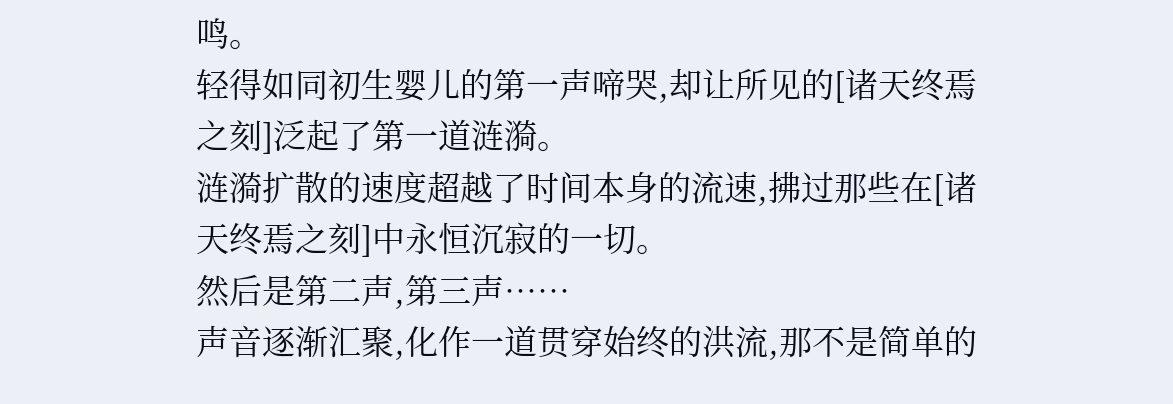鸣。
轻得如同初生婴儿的第一声啼哭,却让所见的[诸天终焉之刻]泛起了第一道涟漪。
涟漪扩散的速度超越了时间本身的流速,拂过那些在[诸天终焉之刻]中永恒沉寂的一切。
然后是第二声,第三声……
声音逐渐汇聚,化作一道贯穿始终的洪流,那不是简单的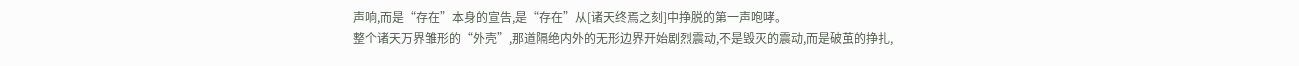声响,而是“存在”本身的宣告,是“存在”从[诸天终焉之刻]中挣脱的第一声咆哮。
整个诸天万界雏形的“外壳”,那道隔绝内外的无形边界开始剧烈震动,不是毁灭的震动,而是破茧的挣扎,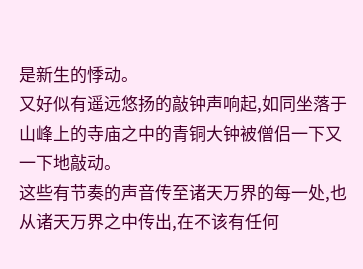是新生的悸动。
又好似有遥远悠扬的敲钟声响起,如同坐落于山峰上的寺庙之中的青铜大钟被僧侣一下又一下地敲动。
这些有节奏的声音传至诸天万界的每一处,也从诸天万界之中传出,在不该有任何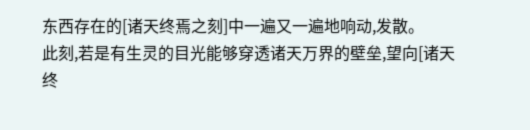东西存在的[诸天终焉之刻]中一遍又一遍地响动,发散。
此刻,若是有生灵的目光能够穿透诸天万界的壁垒,望向[诸天终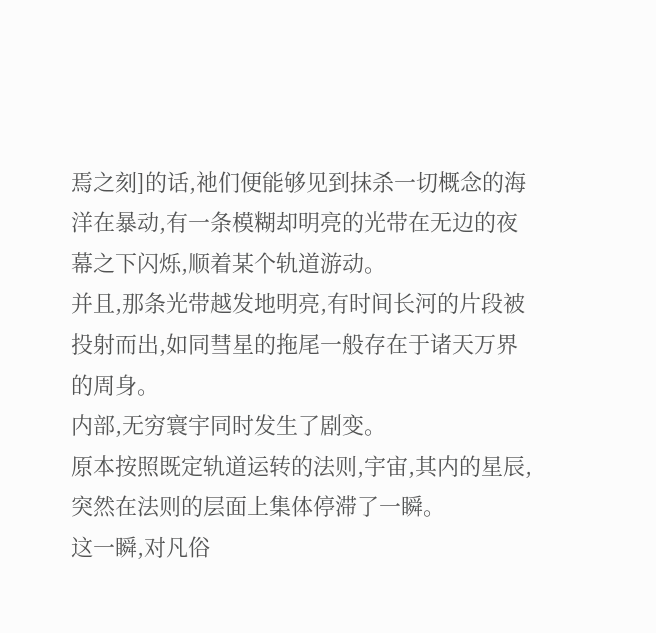焉之刻]的话,祂们便能够见到抹杀一切概念的海洋在暴动,有一条模糊却明亮的光带在无边的夜幕之下闪烁,顺着某个轨道游动。
并且,那条光带越发地明亮,有时间长河的片段被投射而出,如同彗星的拖尾一般存在于诸天万界的周身。
内部,无穷寰宇同时发生了剧变。
原本按照既定轨道运转的法则,宇宙,其内的星辰,突然在法则的层面上集体停滞了一瞬。
这一瞬,对凡俗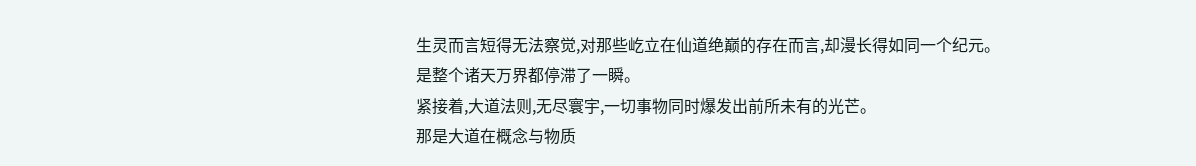生灵而言短得无法察觉,对那些屹立在仙道绝巅的存在而言,却漫长得如同一个纪元。
是整个诸天万界都停滞了一瞬。
紧接着,大道法则,无尽寰宇,一切事物同时爆发出前所未有的光芒。
那是大道在概念与物质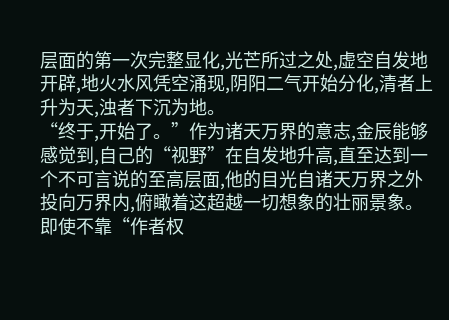层面的第一次完整显化,光芒所过之处,虚空自发地开辟,地火水风凭空涌现,阴阳二气开始分化,清者上升为天,浊者下沉为地。
“终于,开始了。”作为诸天万界的意志,金辰能够感觉到,自己的“视野”在自发地升高,直至达到一个不可言说的至高层面,他的目光自诸天万界之外投向万界内,俯瞰着这超越一切想象的壮丽景象。
即使不靠“作者权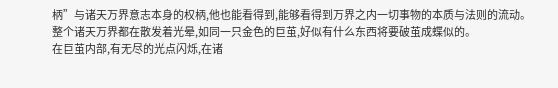柄”与诸天万界意志本身的权柄,他也能看得到,能够看得到万界之内一切事物的本质与法则的流动。
整个诸天万界都在散发着光晕,如同一只金色的巨茧,好似有什么东西将要破茧成蝶似的。
在巨茧内部,有无尽的光点闪烁,在诸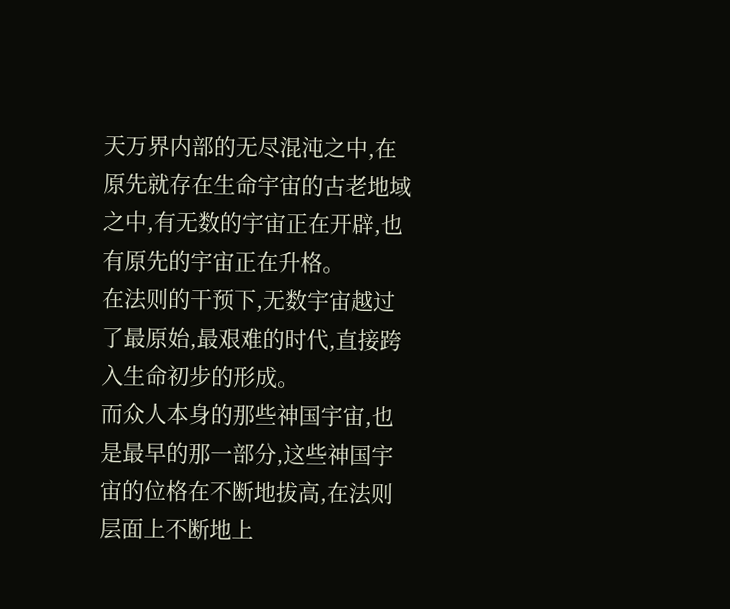天万界内部的无尽混沌之中,在原先就存在生命宇宙的古老地域之中,有无数的宇宙正在开辟,也有原先的宇宙正在升格。
在法则的干预下,无数宇宙越过了最原始,最艰难的时代,直接跨入生命初步的形成。
而众人本身的那些神国宇宙,也是最早的那一部分,这些神国宇宙的位格在不断地拔高,在法则层面上不断地上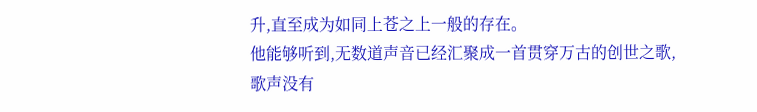升,直至成为如同上苍之上一般的存在。
他能够听到,无数道声音已经汇聚成一首贯穿万古的创世之歌,歌声没有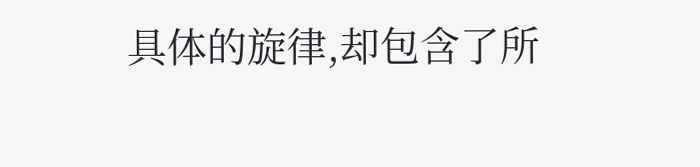具体的旋律,却包含了所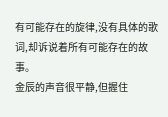有可能存在的旋律,没有具体的歌词,却诉说着所有可能存在的故事。
金辰的声音很平静,但握住